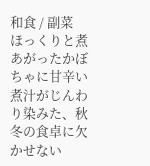和食 / 副菜
ほっくりと煮あがったかぼちゃに甘辛い煮汁がじんわり染みた、秋冬の食卓に欠かせない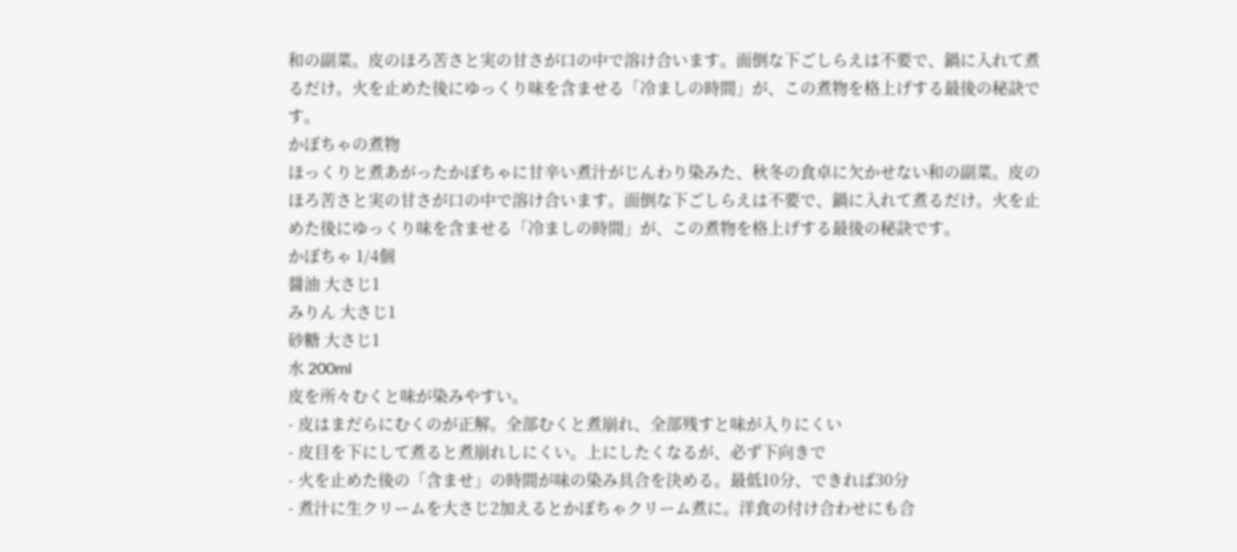和の副菜。皮のほろ苦さと実の甘さが口の中で溶け合います。面倒な下ごしらえは不要で、鍋に入れて煮るだけ。火を止めた後にゆっくり味を含ませる「冷ましの時間」が、この煮物を格上げする最後の秘訣です。
かぼちゃの煮物
ほっくりと煮あがったかぼちゃに甘辛い煮汁がじんわり染みた、秋冬の食卓に欠かせない和の副菜。皮のほろ苦さと実の甘さが口の中で溶け合います。面倒な下ごしらえは不要で、鍋に入れて煮るだけ。火を止めた後にゆっくり味を含ませる「冷ましの時間」が、この煮物を格上げする最後の秘訣です。
かぼちゃ 1/4個
醤油 大さじ1
みりん 大さじ1
砂糖 大さじ1
水 200ml
皮を所々むくと味が染みやすい。
- 皮はまだらにむくのが正解。全部むくと煮崩れ、全部残すと味が入りにくい
- 皮目を下にして煮ると煮崩れしにくい。上にしたくなるが、必ず下向きで
- 火を止めた後の「含ませ」の時間が味の染み具合を決める。最低10分、できれば30分
- 煮汁に生クリームを大さじ2加えるとかぼちゃクリーム煮に。洋食の付け合わせにも合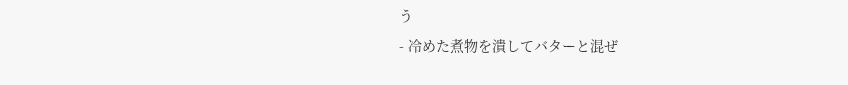う
- 冷めた煮物を潰してバターと混ぜ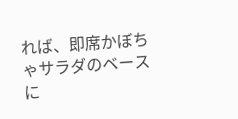れば、即席かぼちゃサラダのベースに